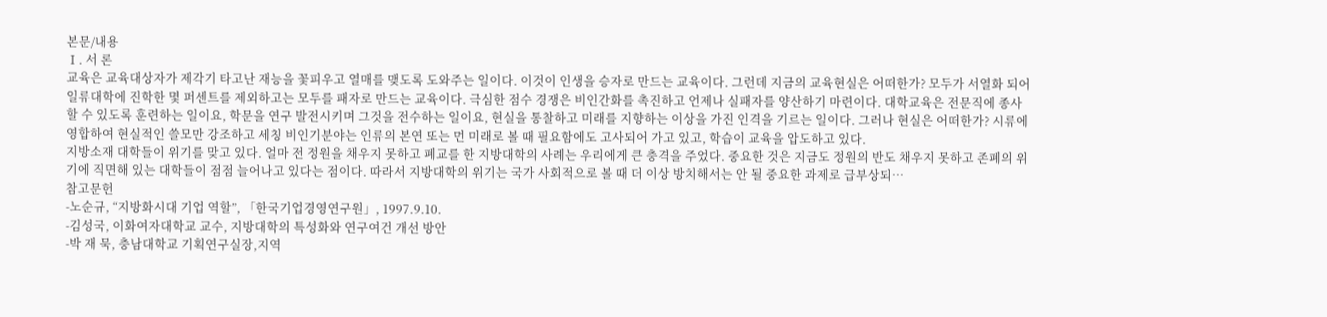본문/내용
Ⅰ. 서 론
교육은 교육대상자가 제각기 타고난 재능을 꽃피우고 열매를 맺도록 도와주는 일이다. 이것이 인생을 승자로 만드는 교육이다. 그런데 지금의 교육현실은 어떠한가? 모두가 서열화 되어 일류대학에 진학한 몇 퍼센트를 제외하고는 모두를 패자로 만드는 교육이다. 극심한 점수 경쟁은 비인간화를 촉진하고 언제나 실패자를 양산하기 마련이다. 대학교육은 전문직에 종사할 수 있도록 훈련하는 일이요, 학문을 연구 발전시키며 그것을 전수하는 일이요, 현실을 통찰하고 미래를 지향하는 이상을 가진 인격을 기르는 일이다. 그러나 현실은 어떠한가? 시류에 영합하여 현실적인 쓸모만 강조하고 세칭 비인기분야는 인류의 본연 또는 먼 미래로 볼 때 필요함에도 고사되어 가고 있고, 학습이 교육을 압도하고 있다.
지방소재 대학들이 위기를 맞고 있다. 얼마 전 정원을 채우지 못하고 폐교를 한 지방대학의 사례는 우리에게 큰 충격을 주었다. 중요한 것은 지금도 정원의 반도 채우지 못하고 존폐의 위기에 직면해 있는 대학들이 점점 늘어나고 있다는 점이다. 따라서 지방대학의 위기는 국가 사회적으로 볼 때 더 이상 방치해서는 안 될 중요한 과제로 급부상되…
참고문헌
-노순규, “지방화시대 기업 역할”, 「한국기업경영연구원」, 1997.9.10.
-김성국, 이화여자대학교 교수, 지방대학의 특성화와 연구여건 개선 방안
-박 재 묵, 충남대학교 기획연구실장,지역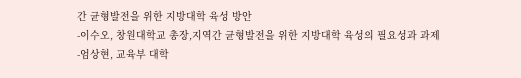간 균형발전을 위한 지방대학 육성 방안
-이수오, 창원대학교 총장,지역간 균형발전을 위한 지방대학 육성의 필요성과 과제
-엄상현, 교육부 대학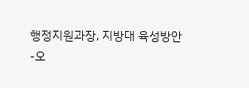행정지원과장, 지방대 육성방안
-오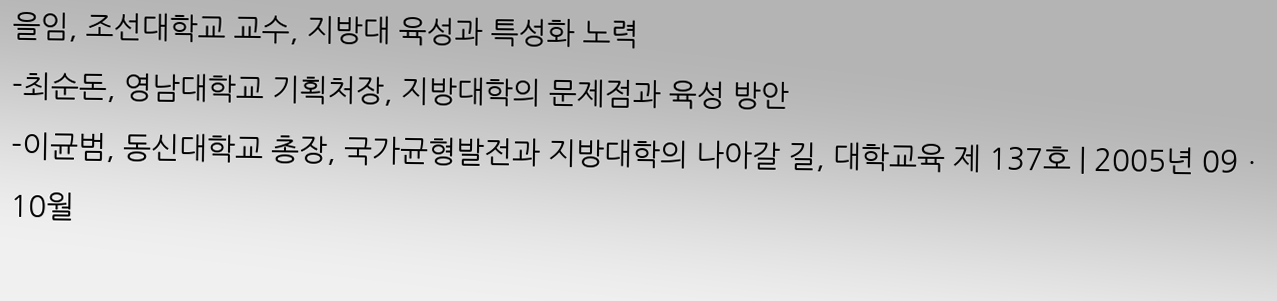을임, 조선대학교 교수, 지방대 육성과 특성화 노력
-최순돈, 영남대학교 기획처장, 지방대학의 문제점과 육성 방안
-이균범, 동신대학교 총장, 국가균형발전과 지방대학의 나아갈 길, 대학교육 제 137호 | 2005년 09ㆍ10월